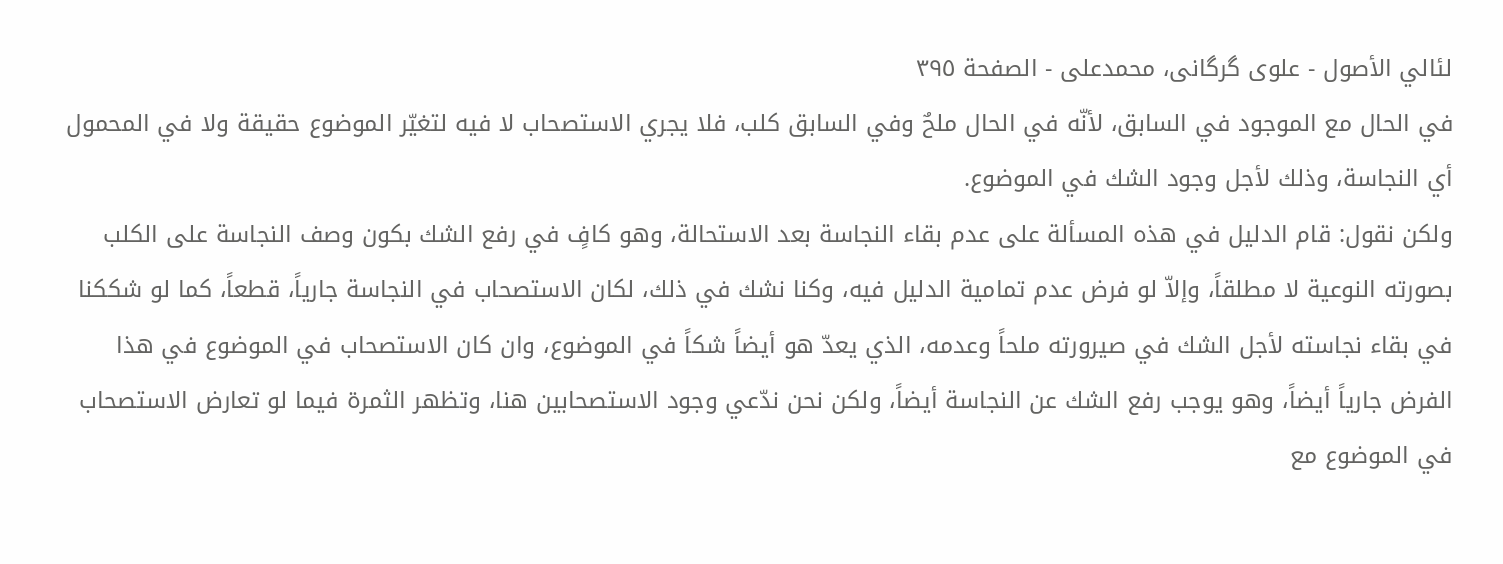لئالي الأصول - علوی گرگانی، محمدعلی - الصفحة ٣٩٥
في الحال مع الموجود في السابق، لأنّه في الحال ملحٌ وفي السابق كلب، فلا يجري الاستصحاب لا فيه لتغيّر الموضوع حقيقة ولا في المحمول أي النجاسة، وذلك لأجل وجود الشك في الموضوع.
ولكن نقول: قام الدليل في هذه المسألة على عدم بقاء النجاسة بعد الاستحالة، وهو كافٍ في رفع الشك بكون وصف النجاسة على الكلب بصورته النوعية لا مطلقاً، وإلاّ لو فرض عدم تمامية الدليل فيه، وكنا نشك في ذلك، لكان الاستصحاب في النجاسة جارياً، قطعاً، كما لو شككنا في بقاء نجاسته لأجل الشك في صيرورته ملحاً وعدمه، الذي يعدّ هو أيضاً شكاً في الموضوع، وان كان الاستصحاب في الموضوع في هذا الفرض جارياً أيضاً، وهو يوجب رفع الشك عن النجاسة أيضاً، ولكن نحن ندّعي وجود الاستصحابين هنا، وتظهر الثمرة فيما لو تعارض الاستصحاب في الموضوع مع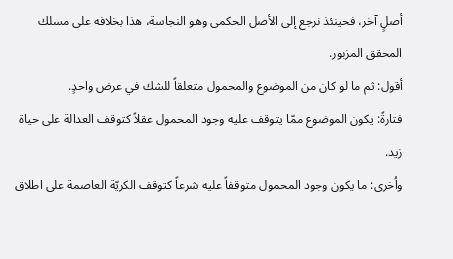أصلٍ آخر، فحينئذ نرجع إلى الأصل الحكمى وهو النجاسة، هذا بخلافه على مسلك المحقق المزبور.
أقول: ثم ما لو كان من الموضوع والمحمول متعلقاً للشك في عرض واحدٍ.
فتارةً: يكون الموضوع ممّا يتوقف عليه وجود المحمول عقلاً كتوقف العدالة على حياة زيد.
واُخرى: ما يكون وجود المحمول متوقفاً عليه شرعاً كتوقف الكريّة العاصمة على اطلاق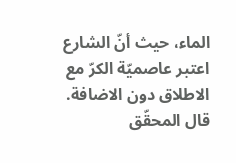الماء، حيث أنّ الشارع اعتبر عاصميّة الكرّ مع الاطلاق دون الاضافة.
قال المحقّق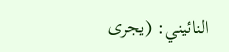النائيني: (يجرى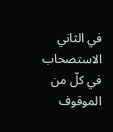في الثاني الاستصحاب في كلّ من الموقوف